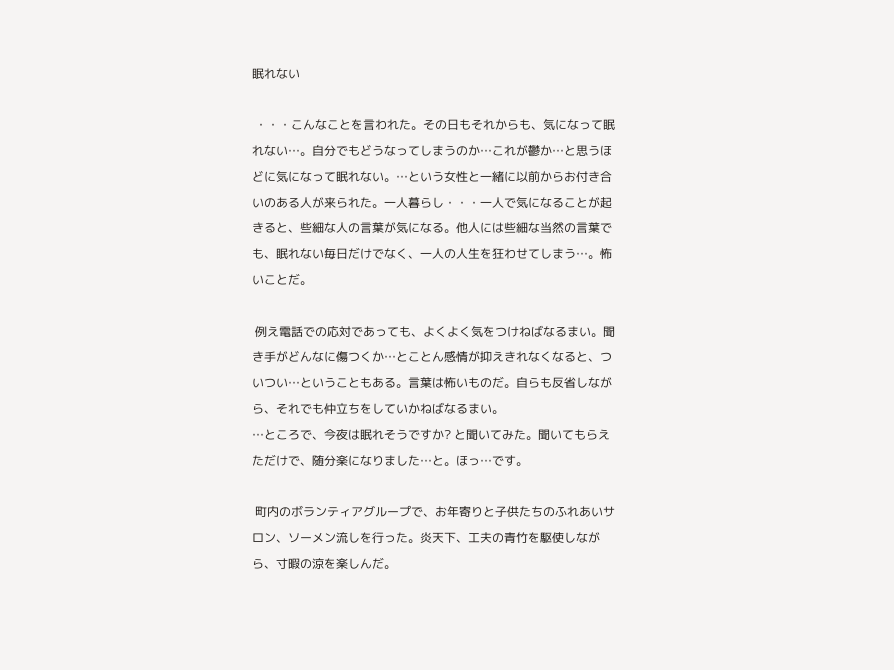眠れない

 ・・・こんなことを言われた。その日もそれからも、気になって眠れない…。自分でもどうなってしまうのか…これが鬱か…と思うほどに気になって眠れない。…という女性と一緒に以前からお付き合いのある人が来られた。一人暮らし・・・一人で気になることが起きると、些細な人の言葉が気になる。他人には些細な当然の言葉でも、眠れない毎日だけでなく、一人の人生を狂わせてしまう…。怖いことだ。

 例え電話での応対であっても、よくよく気をつけねばなるまい。聞き手がどんなに傷つくか…とことん感情が抑えきれなくなると、ついつい…ということもある。言葉は怖いものだ。自らも反省しながら、それでも仲立ちをしていかねばなるまい。
…ところで、今夜は眠れそうですか? と聞いてみた。聞いてもらえただけで、随分楽になりました…と。ほっ…です。

 町内のボランティアグループで、お年寄りと子供たちのふれあいサロン、ソーメン流しを行った。炎天下、工夫の青竹を駆使しながら、寸暇の涼を楽しんだ。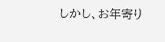しかし、お年寄り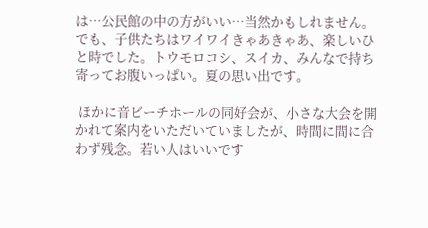は…公民館の中の方がいい…当然かもしれません。でも、子供たちはワイワイきゃあきゃあ、楽しいひと時でした。トウモロコシ、スイカ、みんなで持ち寄ってお腹いっぱい。夏の思い出です。

 ほかに音ビーチホールの同好会が、小さな大会を開かれて案内をいただいていましたが、時間に間に合わず残念。若い人はいいです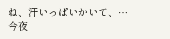ね、汗いっぱいかいて、…今夜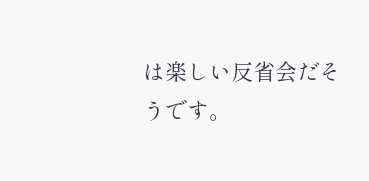は楽しい反省会だそうです。